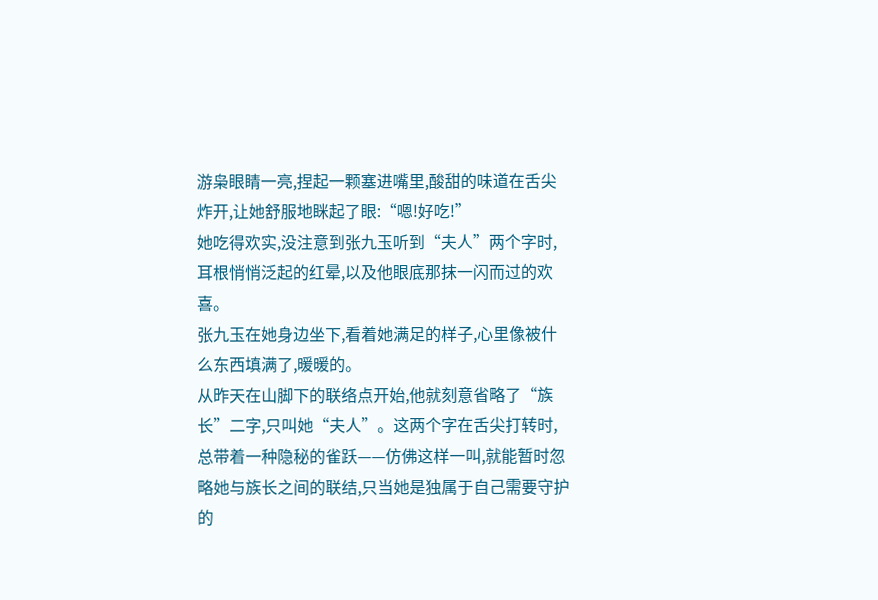游枭眼睛一亮,捏起一颗塞进嘴里,酸甜的味道在舌尖炸开,让她舒服地眯起了眼:“嗯!好吃!”
她吃得欢实,没注意到张九玉听到“夫人”两个字时,耳根悄悄泛起的红晕,以及他眼底那抹一闪而过的欢喜。
张九玉在她身边坐下,看着她满足的样子,心里像被什么东西填满了,暖暖的。
从昨天在山脚下的联络点开始,他就刻意省略了“族长”二字,只叫她“夫人”。这两个字在舌尖打转时,总带着一种隐秘的雀跃——仿佛这样一叫,就能暂时忽略她与族长之间的联结,只当她是独属于自己需要守护的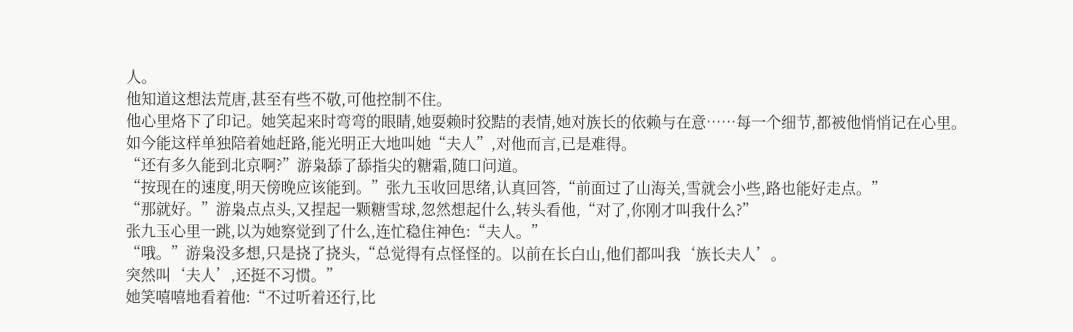人。
他知道这想法荒唐,甚至有些不敬,可他控制不住。
他心里烙下了印记。她笑起来时弯弯的眼睛,她耍赖时狡黠的表情,她对族长的依赖与在意……每一个细节,都被他悄悄记在心里。
如今能这样单独陪着她赶路,能光明正大地叫她“夫人”,对他而言,已是难得。
“还有多久能到北京啊?”游枭舔了舔指尖的糖霜,随口问道。
“按现在的速度,明天傍晚应该能到。”张九玉收回思绪,认真回答,“前面过了山海关,雪就会小些,路也能好走点。”
“那就好。”游枭点点头,又捏起一颗糖雪球,忽然想起什么,转头看他,“对了,你刚才叫我什么?”
张九玉心里一跳,以为她察觉到了什么,连忙稳住神色:“夫人。”
“哦。”游枭没多想,只是挠了挠头,“总觉得有点怪怪的。以前在长白山,他们都叫我‘族长夫人’。
突然叫‘夫人’,还挺不习惯。”
她笑嘻嘻地看着他:“不过听着还行,比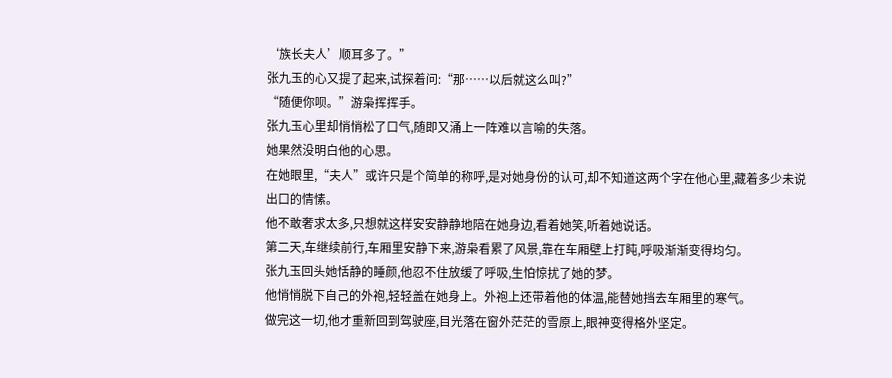‘族长夫人’顺耳多了。”
张九玉的心又提了起来,试探着问:“那……以后就这么叫?”
“随便你呗。”游枭挥挥手。
张九玉心里却悄悄松了口气,随即又涌上一阵难以言喻的失落。
她果然没明白他的心思。
在她眼里,“夫人”或许只是个简单的称呼,是对她身份的认可,却不知道这两个字在他心里,藏着多少未说出口的情愫。
他不敢奢求太多,只想就这样安安静静地陪在她身边,看着她笑,听着她说话。
第二天,车继续前行,车厢里安静下来,游枭看累了风景,靠在车厢壁上打盹,呼吸渐渐变得均匀。
张九玉回头她恬静的睡颜,他忍不住放缓了呼吸,生怕惊扰了她的梦。
他悄悄脱下自己的外袍,轻轻盖在她身上。外袍上还带着他的体温,能替她挡去车厢里的寒气。
做完这一切,他才重新回到驾驶座,目光落在窗外茫茫的雪原上,眼神变得格外坚定。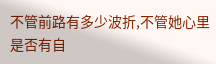不管前路有多少波折,不管她心里是否有自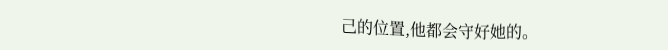己的位置,他都会守好她的。